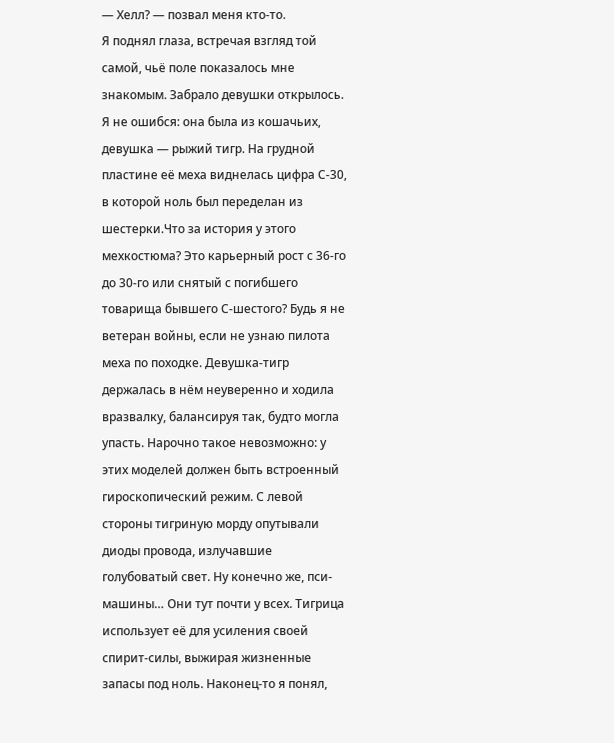— Хелл? — позвал меня кто-то.
Я поднял глаза, встречая взгляд той самой, чьё поле показалось мне знакомым. Забрало девушки открылось. Я не ошибся: она была из кошачьих, девушка — рыжий тигр. На грудной пластине её меха виднелась цифра С-30, в которой ноль был переделан из шестерки.Что за история у этого мехкостюма? Это карьерный рост с 36-го до 30-го или снятый с погибшего товарища бывшего С-шестого? Будь я не ветеран войны, если не узнаю пилота меха по походке. Девушка-тигр держалась в нём неуверенно и ходила вразвалку, балансируя так, будто могла упасть. Нарочно такое невозможно: у этих моделей должен быть встроенный гироскопический режим. С левой стороны тигриную морду опутывали диоды провода, излучавшие голубоватый свет. Ну конечно же, пси-машины… Они тут почти у всех. Тигрица использует её для усиления своей спирит-силы, выжирая жизненные запасы под ноль. Наконец-то я понял,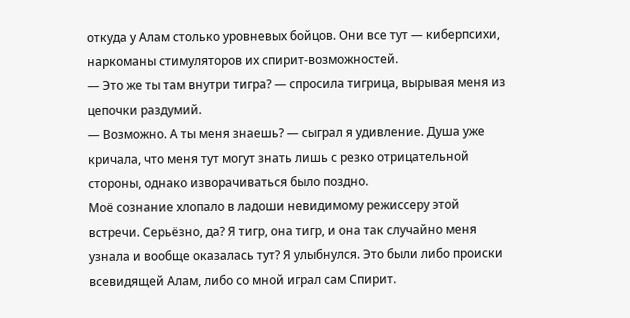откуда у Алам столько уровневых бойцов. Они все тут — киберпсихи, наркоманы стимуляторов их спирит-возможностей.
— Это же ты там внутри тигра? — спросила тигрица, вырывая меня из цепочки раздумий.
— Возможно. А ты меня знаешь? — сыграл я удивление. Душа уже кричала, что меня тут могут знать лишь с резко отрицательной стороны, однако изворачиваться было поздно.
Моё сознание хлопало в ладоши невидимому режиссеру этой встречи. Серьёзно, да? Я тигр, она тигр, и она так случайно меня узнала и вообще оказалась тут? Я улыбнулся. Это были либо происки всевидящей Алам, либо со мной играл сам Спирит.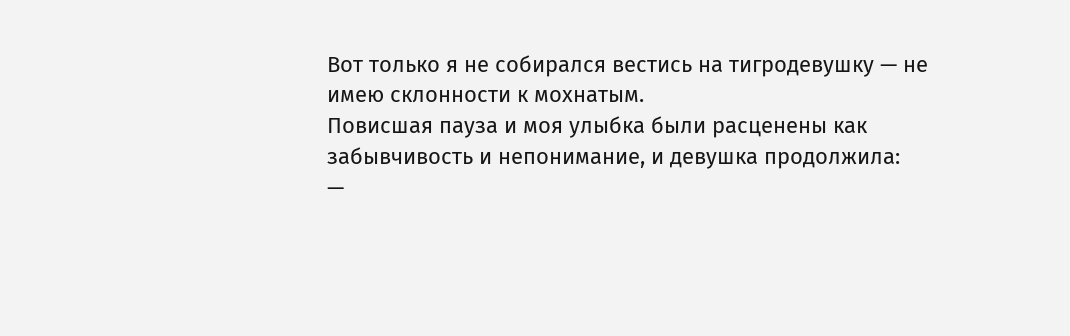Вот только я не собирался вестись на тигродевушку — не имею склонности к мохнатым.
Повисшая пауза и моя улыбка были расценены как забывчивость и непонимание, и девушка продолжила:
—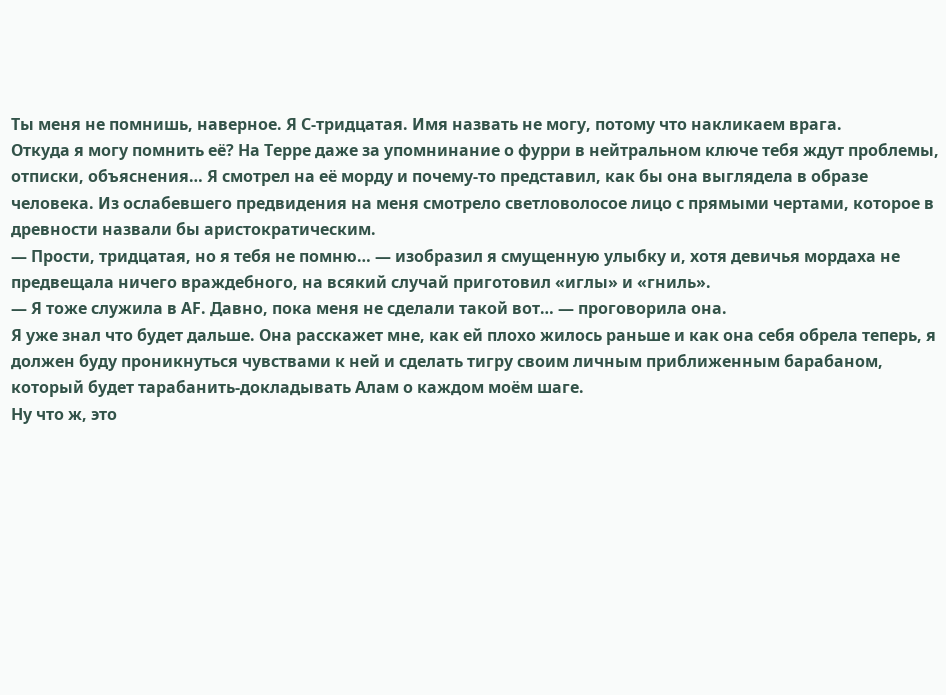Ты меня не помнишь, наверное. Я С-тридцатая. Имя назвать не могу, потому что накликаем врага.
Откуда я могу помнить её? На Терре даже за упомнинание о фурри в нейтральном ключе тебя ждут проблемы, отписки, объяснения… Я смотрел на её морду и почему-то представил, как бы она выглядела в образе человека. Из ослабевшего предвидения на меня смотрело светловолосое лицо с прямыми чертами, которое в древности назвали бы аристократическим.
— Прости, тридцатая, но я тебя не помню… — изобразил я смущенную улыбку и, хотя девичья мордаха не предвещала ничего враждебного, на всякий случай приготовил «иглы» и «гниль».
— Я тоже служила в АF. Давно, пока меня не сделали такой вот… — проговорила она.
Я уже знал что будет дальше. Она расскажет мне, как ей плохо жилось раньше и как она себя обрела теперь, я должен буду проникнуться чувствами к ней и сделать тигру своим личным приближенным барабаном, который будет тарабанить-докладывать Алам о каждом моём шаге.
Ну что ж, это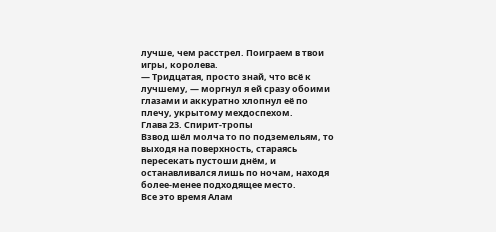лучше, чем расстрел. Поиграем в твои игры, королева.
— Тридцатая, просто знай, что всё к лучшему, — моргнул я ей сразу обоими глазами и аккуратно хлопнул её по плечу, укрытому мехдоспехом.
Глава 23. Спирит-тропы
Взвод шёл молча то по подземельям, то выходя на поверхность, стараясь пересекать пустоши днём, и останавливался лишь по ночам, находя более-менее подходящее место.
Все это время Алам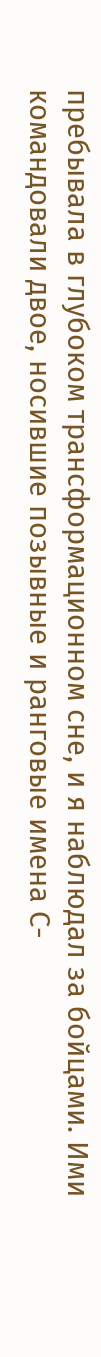пребывала в глубоком трансформационном сне, и я наблюдал за бойцами. Ими командовали двое, носившие позывные и ранговые имена С-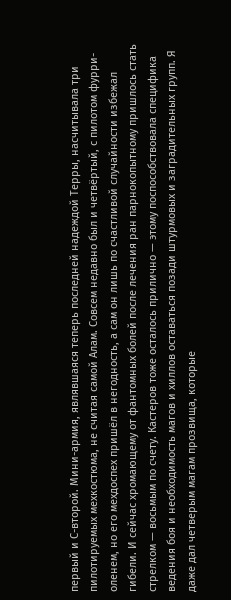первый и С-второй. Мини-армия, являвшаяся теперь последней надеждой Терры, насчитывала три пилотируемых мехкостюма, не считая самой Алам. Совсем недавно был и четвёртый, с пилотом фурри-оленем, но его мехдоспех пришёл в негодность, а сам он лишь по счастливой случайности избежал гибели. И сейчас хромающему от фантомных болей после лечения ран парнокопытному пришлось стать стрелком — восьмым по счету. Кастеров тоже осталось прилично — этому поспособствовала специфика ведения боя и необходимость магов и хиллов оставаться позади штурмовых и заградительных групп. Я даже дал четверым магам прозвища, которые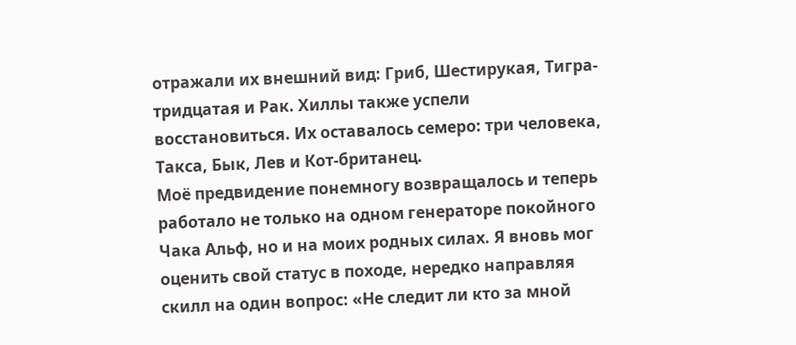отражали их внешний вид: Гриб, Шестирукая, Тигра-тридцатая и Рак. Хиллы также успели восстановиться. Их оставалось семеро: три человека, Такса, Бык, Лев и Кот-британец.
Моё предвидение понемногу возвращалось и теперь работало не только на одном генераторе покойного Чака Альф, но и на моих родных силах. Я вновь мог оценить свой статус в походе, нередко направляя скилл на один вопрос: «Не следит ли кто за мной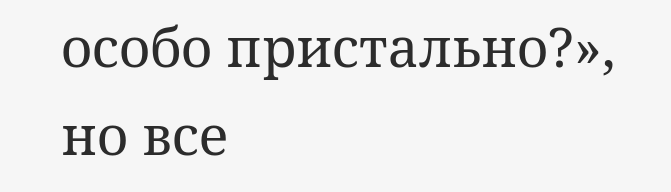особо пристально?», но все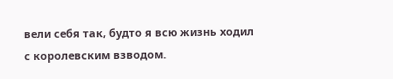вели себя так, будто я всю жизнь ходил с королевским взводом.